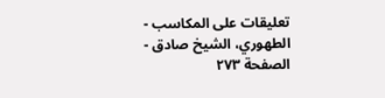تعليقات على المكاسب - الطهوري، الشيخ صادق - الصفحة ٢٧٣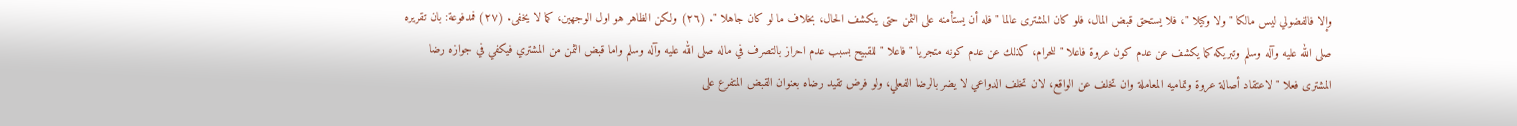وإلا فالفضولي ليس مالكا " ولا وكيلا "، فلا يستحق قبض المال، فلو كان المشترى عالما " فله أن يستأمنه على الثمن حتى ينكشف الحال، بخلاف ما لو كان جاهلا ". (٢٦) ولكن الظاهر هو اول الوجهين، كما لا يخفى. (٢٧) فمدفوعة: بان تقريره صلى الله عليه وآله وسلم وتبريكه كما يكشف عن عدم كون عروة فاعلا " للحرام، كذلك عن عدم كونه متجريا " فاعلا " للقبيح بسبب عدم احراز بالتصرف في ماله صلى الله عليه وآله وسلم واما قبض الثمن من المشتري فيكفي في جوازه رضا المشترى فعلا " لاعتقاد أصالة عروة وتماميه المعاملة وان تخلف عن الواقع، لان تخلف الدواعي لا يضر بالرضا الفعلي، ولو فرض تقيد رضاه بعنوان القبض المتفرع على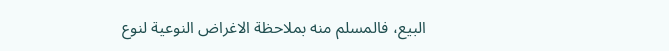البيع، فالمسلم منه بملاحظة الاغراض النوعية لنوع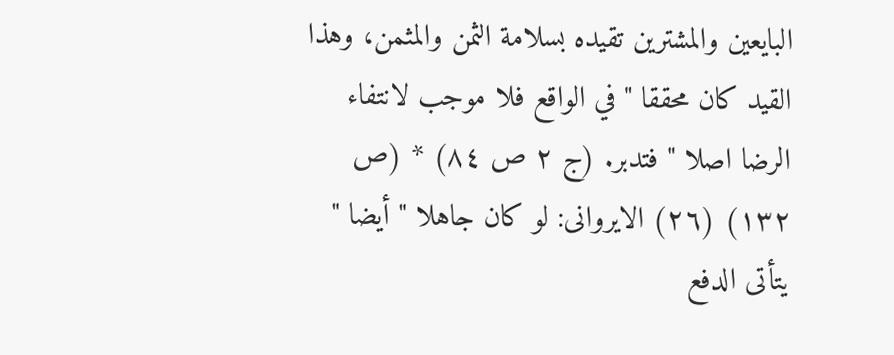البايعين والمشترين تقيده بسلامة الثمن والمثمن، وهذا القيد كان محققا " في الواقع فلا موجب لانتفاء الرضا اصلا " فتدبر. (ج ٢ ص ٨٤) * (ص ١٣٢) (٢٦) الايروانى: لو كان جاهلا " أيضا " يتأتى الدفع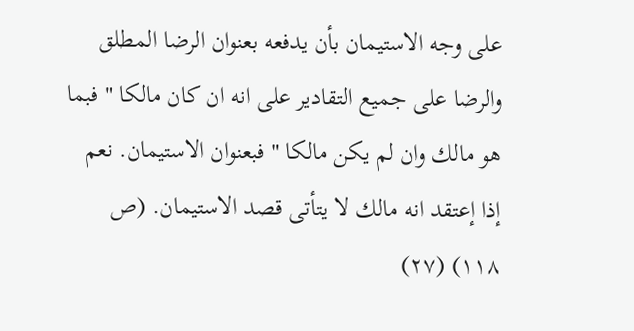على وجه الاستيمان بأن يدفعه بعنوان الرضا المطلق والرضا على جميع التقادير على انه ان كان مالكا " فبما هو مالك وان لم يكن مالكا " فبعنوان الاستيمان. نعم إذا إعتقد انه مالك لا يتأتى قصد الاستيمان. (ص ١١٨) (٢٧)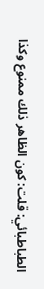الطباطبائي: قلت: كون الظاهر ذلك ممنوع وكذا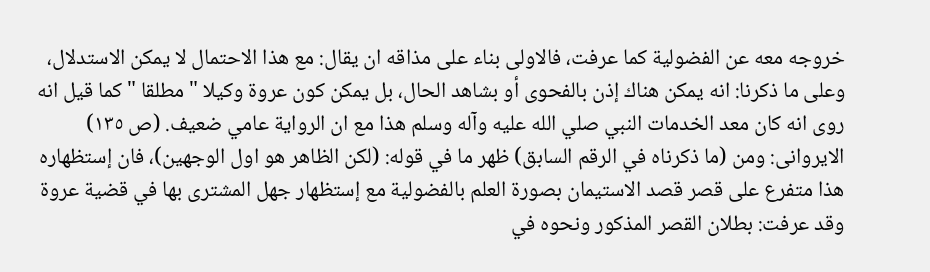خروجه معه عن الفضولية كما عرفت، فالاولى بناء على مذاقه ان يقال: مع هذا الاحتمال لا يمكن الاستدلال، وعلى ما ذكرنا: انه يمكن هناك إذن بالفحوى أو بشاهد الحال، بل يمكن كون عروة وكيلا " مطلقا " كما قيل انه روى انه كان معد الخدمات النبي صلي الله عليه وآله وسلم هذا مع ان الرواية عامي ضعيف. (ص ١٣٥) الايروانى: ومن (ما ذكرناه في الرقم السابق) ظهر ما في قوله: (لكن الظاهر هو اول الوجهين)، فان إستظهاره هذا متفرع على قصر قصد الاستيمان بصورة العلم بالفضولية مع إستظهار جهل المشترى بها في قضية عروة وقد عرفت: بطلان القصر المذكور ونحوه في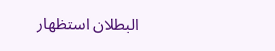البطلان استظهار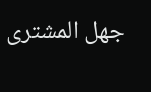جهل المشترى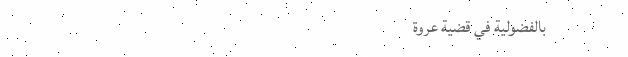بالفضولية في قضية عروة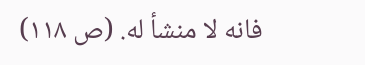فانه لا منشأ له. (ص ١١٨)